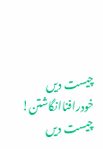چیست دیں خودرافناانگاشتن!
چیست دیں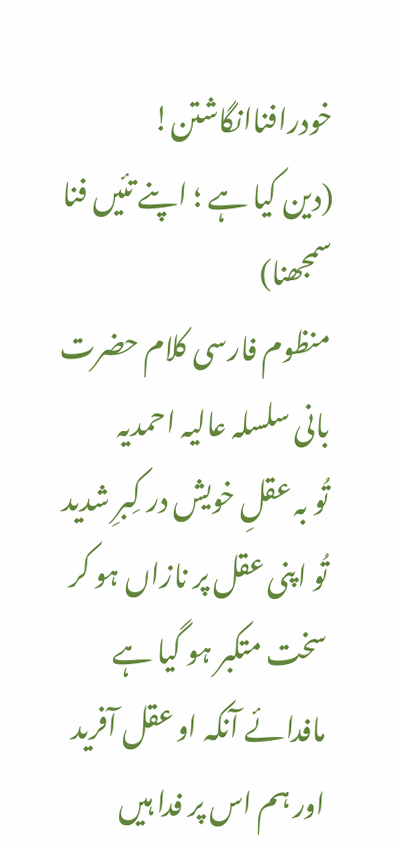خودرافناانگاشتن!
(دین کیا ہے ؛ اپنے تئیں فنا سمجھنا)
منظوم فارسی کلام حضرت بانی سلسلہ عالیہ احمدیہ
تُو بہ عقلِ خویش در کِبرِ شدید
تُو اپنی عقل پر نازاں ہو کر سخت متکبر ہو گیا ہے
مافدائے آنکہ او عقل آفرید
اور ہم اس پر فدا ہیں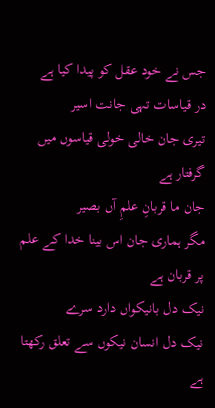جس نے خود عقل کو پیدا کیا ہے
در قیاسات تہی جانت اسیر
تیری جان خالی خولی قیاسوں میں گرفتار ہے
جان ما قربانِ علمِ آں بصیر
مگر ہماری جان اس بینا خدا کے علم پر قربان ہے
نیک دل بانیکواں دارد سرے
نیک دل انسان نیکوں سے تعلق رکھتا ہے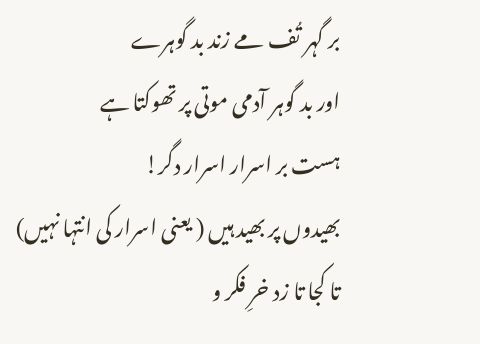بر گہر تُف مے زند بد گوہرے
اور بد گوہر آدمی موتی پر تھوکتا ہے
ہست بر اسرار اسرار دگر!
بھیدوں پر بھید ہیں ( یعنی اسرار کی انتہا نہیں)
تا کجا تا زد خرِ فکر و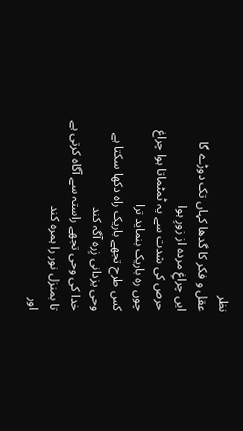نظر
عقل و فکر کا گدھا کہاں تک دوڑے گا
ایں چراغِ مردہ از زورِ ہوا
حرص کی شدت سے یہ ٹمٹماتا ہوا چراغ
چوں رہ باریک بنماید ترا
کس طرح تجھے باریک راہ دکھا سکتا ہے
وحی یزدانی زِرہ آگہ کند
خدا کی وحی تجھے راستہ سے آگاہ کرتی ہے
تا بمنزل نور را ہمرہ کند
اور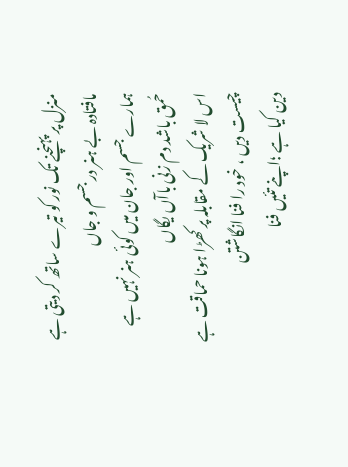منزل پر پہنچنے تک نور کو تیرے ساتھ کر دیتی ہے
مافتادہ بے ہنر در جسم و جاں
ہمارے جسم اور جان میں کوئی ہنر نہیں ہے
حُمق باشد دم زنی باآں یگاں
اس لا شریک کے مقابلہ پر کھڑا ہونا حماقت ہے
چیست دیں ، خود را فنا انگاشتن
دین کیا ہے ؛اپنے تئیں فنا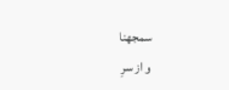سمجھنا
و از سرِ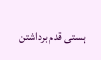ہستی قدم برداشتن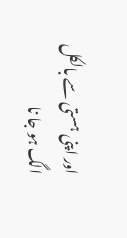اور اپنی ہستی سے بالکل الگ ہو جا نا